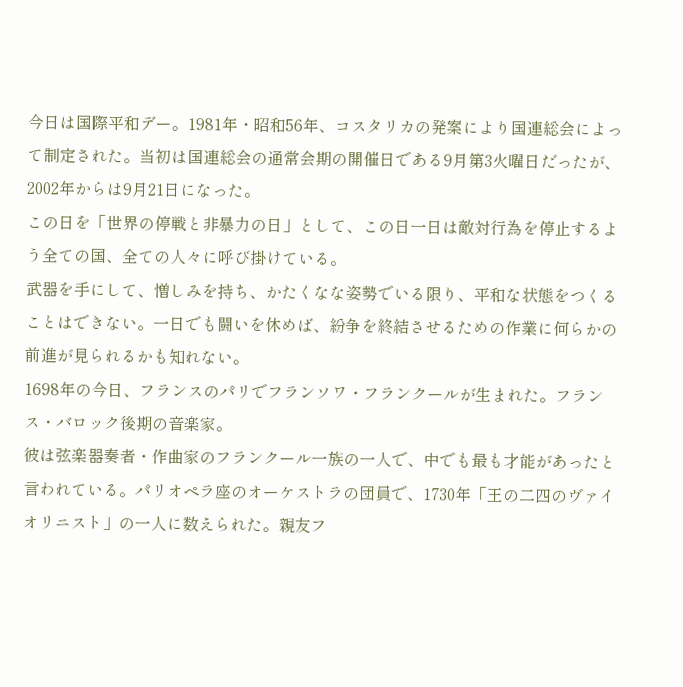今日は国際平和デー。1981年・昭和56年、コスタリカの発案により国連総会によって制定された。当初は国連総会の通常会期の開催日である9月第3火曜日だったが、2002年からは9月21日になった。
この日を「世界の停戦と非暴力の日」として、この日一日は敵対行為を停止するよう全ての国、全ての人々に呼び掛けている。
武器を手にして、憎しみを持ち、かたくなな姿勢でいる限り、平和な状態をつくることはできない。一日でも闘いを休めば、紛争を終結させるための作業に何らかの前進が見られるかも知れない。
1698年の今日、フランスのパリでフランソワ・フランクールが生まれた。フランス・バロック後期の音楽家。
彼は弦楽器奏者・作曲家のフランクール一族の一人で、中でも最も才能があったと言われている。パリオペラ座のオーケストラの団員で、1730年「王の二四のヴァイオリニスト」の一人に数えられた。親友フ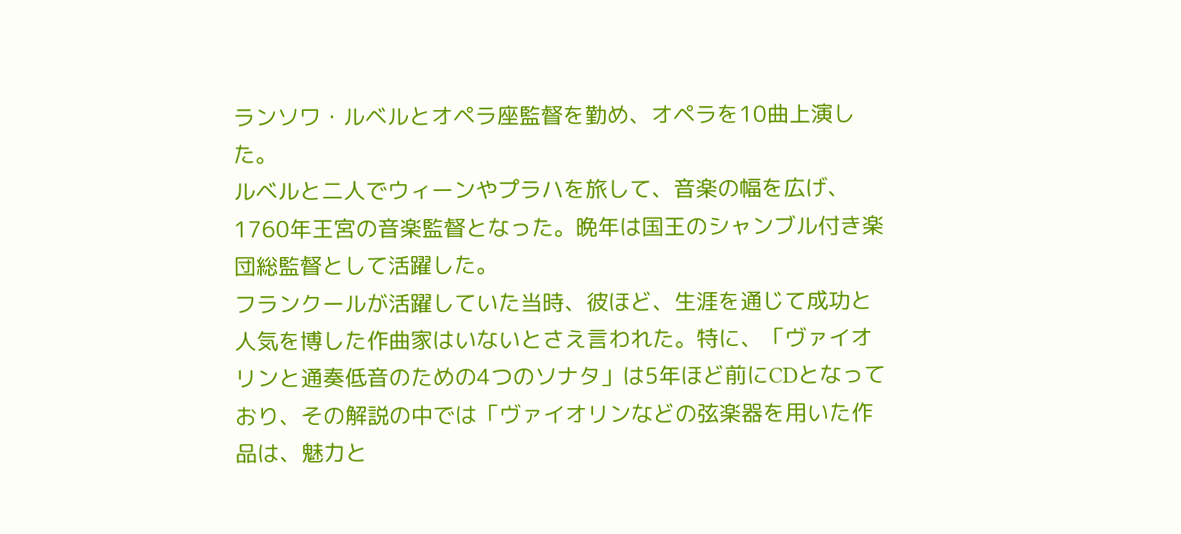ランソワ・ルベルとオペラ座監督を勤め、オペラを10曲上演した。
ルベルと二人でウィーンやプラハを旅して、音楽の幅を広げ、1760年王宮の音楽監督となった。晩年は国王のシャンブル付き楽団総監督として活躍した。
フランクールが活躍していた当時、彼ほど、生涯を通じて成功と人気を博した作曲家はいないとさえ言われた。特に、「ヴァイオリンと通奏低音のための4つのソナタ」は5年ほど前にCDとなっており、その解説の中では「ヴァイオリンなどの弦楽器を用いた作品は、魅力と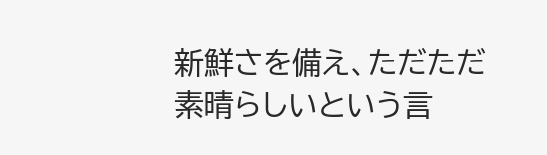新鮮さを備え、ただただ素晴らしいという言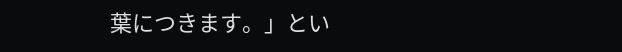葉につきます。」とい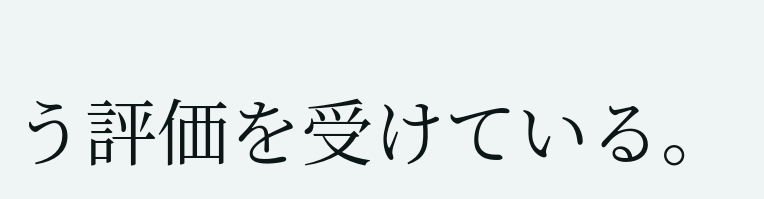う評価を受けている。